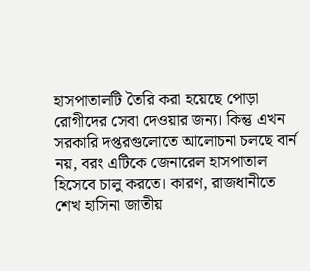হাসপাতালটি তৈরি করা হয়েছে পোড়া রোগীদের সেবা দেওয়ার জন্য। কিন্তু এখন সরকারি দপ্তরগুলোতে আলোচনা চলছে বার্ন নয়, বরং এটিকে জেনারেল হাসপাতাল হিসেবে চালু করতে। কারণ, রাজধানীতে শেখ হাসিনা জাতীয়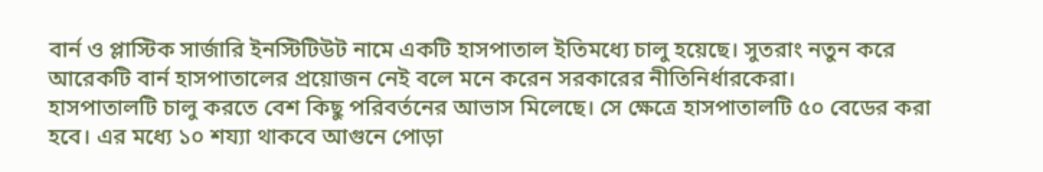বার্ন ও প্লাস্টিক সার্জারি ইনস্টিটিউট নামে একটি হাসপাতাল ইতিমধ্যে চালু হয়েছে। সুতরাং নতুন করে আরেকটি বার্ন হাসপাতালের প্রয়োজন নেই বলে মনে করেন সরকারের নীতিনির্ধারকেরা।
হাসপাতালটি চালু করতে বেশ কিছু পরিবর্তনের আভাস মিলেছে। সে ক্ষেত্রে হাসপাতালটি ৫০ বেডের করা হবে। এর মধ্যে ১০ শয্যা থাকবে আগুনে পোড়া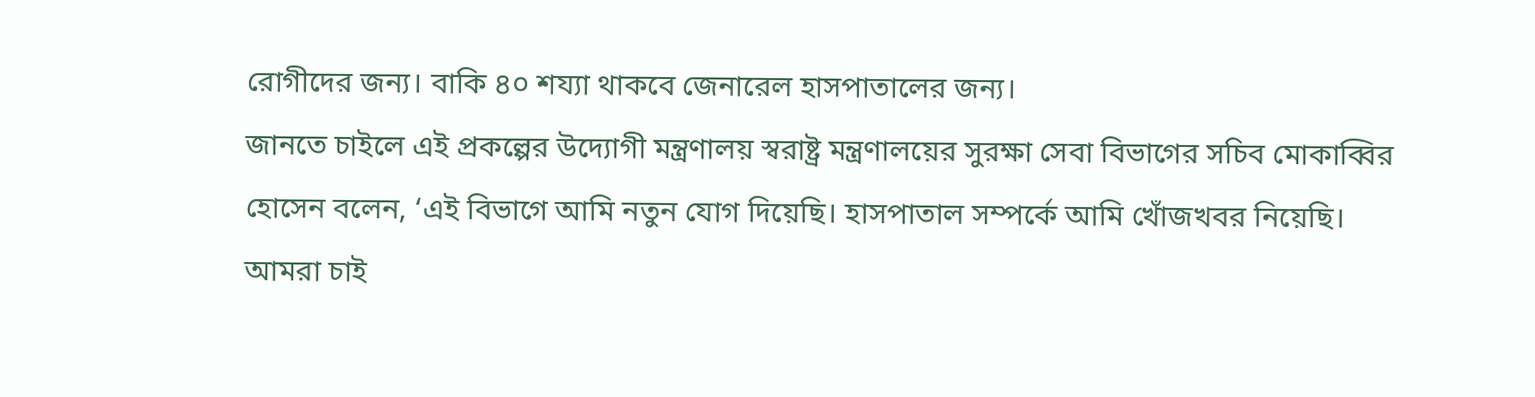রোগীদের জন্য। বাকি ৪০ শয্যা থাকবে জেনারেল হাসপাতালের জন্য।
জানতে চাইলে এই প্রকল্পের উদ্যোগী মন্ত্রণালয় স্বরাষ্ট্র মন্ত্রণালয়ের সুরক্ষা সেবা বিভাগের সচিব মোকাব্বির হোসেন বলেন, ‘এই বিভাগে আমি নতুন যোগ দিয়েছি। হাসপাতাল সম্পর্কে আমি খোঁজখবর নিয়েছি। আমরা চাই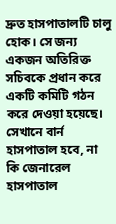দ্রুত হাসপাতালটি চালু হোক। সে জন্য একজন অতিরিক্ত সচিবকে প্রধান করে একটি কমিটি গঠন করে দেওয়া হয়েছে। সেখানে বার্ন হাসপাতাল হবে, না কি জেনারেল হাসপাতাল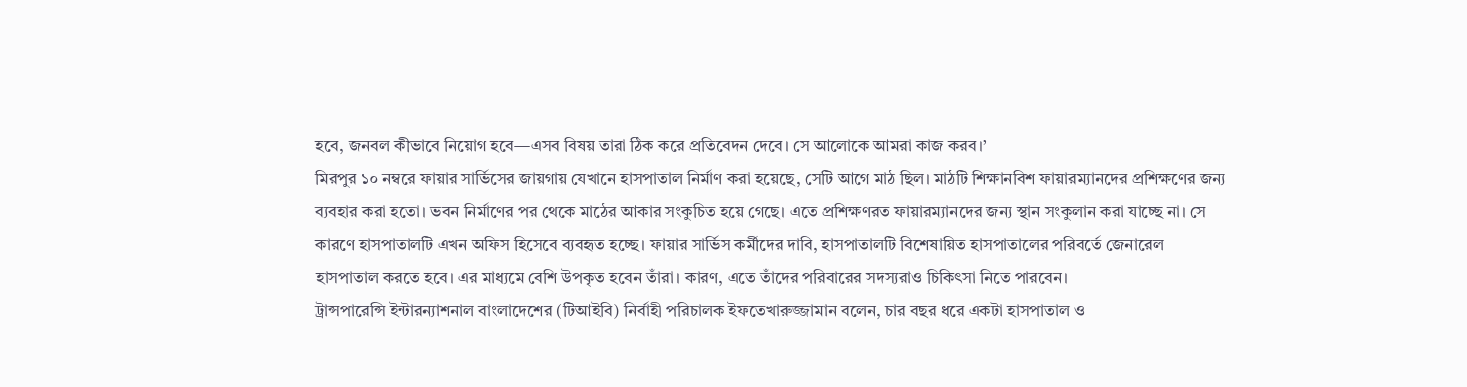হবে, জনবল কীভাবে নিয়োগ হবে—এসব বিষয় তারা ঠিক করে প্রতিবেদন দেবে। সে আলোকে আমরা কাজ করব।’
মিরপুর ১০ নম্বরে ফায়ার সার্ভিসের জায়গায় যেখানে হাসপাতাল নির্মাণ করা হয়েছে, সেটি আগে মাঠ ছিল। মাঠটি শিক্ষানবিশ ফায়ারম্যানদের প্রশিক্ষণের জন্য ব্যবহার করা হতো। ভবন নির্মাণের পর থেকে মাঠের আকার সংকুচিত হয়ে গেছে। এতে প্রশিক্ষণরত ফায়ারম্যানদের জন্য স্থান সংকুলান করা যাচ্ছে না। সে কারণে হাসপাতালটি এখন অফিস হিসেবে ব্যবহৃত হচ্ছে। ফায়ার সার্ভিস কর্মীদের দাবি, হাসপাতালটি বিশেষায়িত হাসপাতালের পরিবর্তে জেনারেল হাসপাতাল করতে হবে। এর মাধ্যমে বেশি উপকৃত হবেন তাঁরা। কারণ, এতে তাঁদের পরিবারের সদস্যরাও চিকিৎসা নিতে পারবেন।
ট্রান্সপারেন্সি ইন্টারন্যাশনাল বাংলাদেশের (টিআইবি) নির্বাহী পরিচালক ইফতেখারুজ্জামান বলেন, চার বছর ধরে একটা হাসপাতাল ও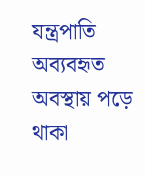যন্ত্রপাতি অব্যবহৃত অবস্থায় পড়ে থাকা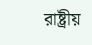রাষ্ট্রীয়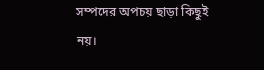সম্পদের অপচয় ছাড়া কিছুই নয়।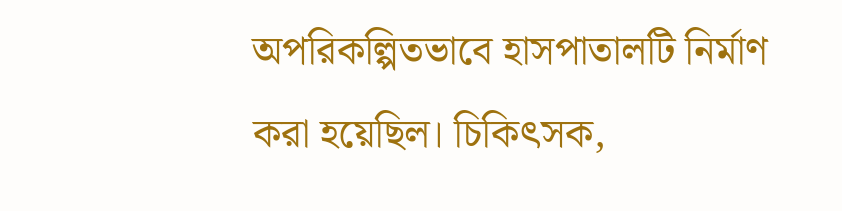অপরিকল্পিতভাবে হাসপাতালটি নির্মাণ করা হয়েছিল। চিকিৎসক,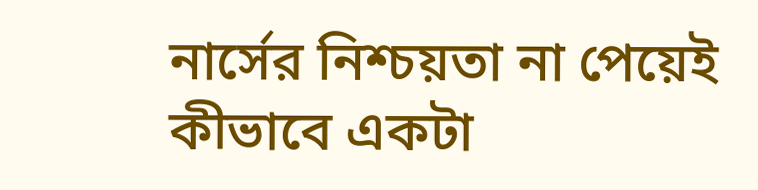নার্সের নিশ্চয়তা না পেয়েই কীভাবে একটা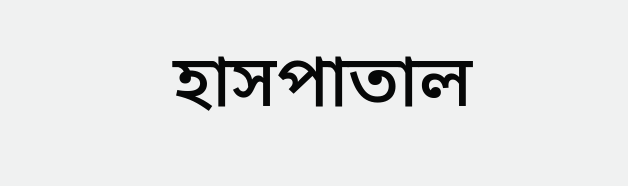হাসপাতাল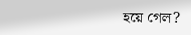হয়ে গেল?